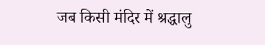जब किसी मंदिर में श्रद्धालु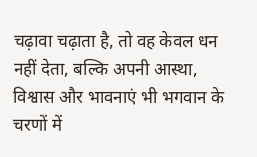चढ़ावा चढ़ाता है, तो वह केवल धन नहीं देता, बल्कि अपनी आस्था, विश्वास और भावनाएं भी भगवान के चरणों में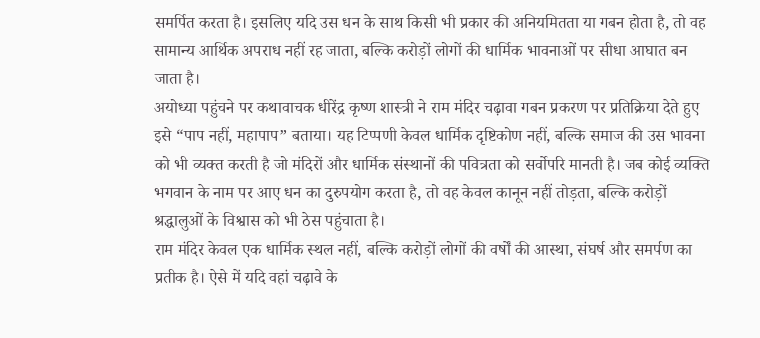समर्पित करता है। इसलिए यदि उस धन के साथ किसी भी प्रकार की अनियमितता या गबन होता है, तो वह सामान्य आर्थिक अपराध नहीं रह जाता, बल्कि करोड़ों लोगों की धार्मिक भावनाओं पर सीधा आघात बन जाता है।
अयोध्या पहुंचने पर कथावाचक धीरेंद्र कृष्ण शास्त्री ने राम मंदिर चढ़ावा गबन प्रकरण पर प्रतिक्रिया देते हुए इसे “पाप नहीं, महापाप” बताया। यह टिप्पणी केवल धार्मिक दृष्टिकोण नहीं, बल्कि समाज की उस भावना को भी व्यक्त करती है जो मंदिरों और धार्मिक संस्थानों की पवित्रता को सर्वोपरि मानती है। जब कोई व्यक्ति भगवान के नाम पर आए धन का दुरुपयोग करता है, तो वह केवल कानून नहीं तोड़ता, बल्कि करोड़ों श्रद्धालुओं के विश्वास को भी ठेस पहुंचाता है।
राम मंदिर केवल एक धार्मिक स्थल नहीं, बल्कि करोड़ों लोगों की वर्षों की आस्था, संघर्ष और समर्पण का प्रतीक है। ऐसे में यदि वहां चढ़ावे के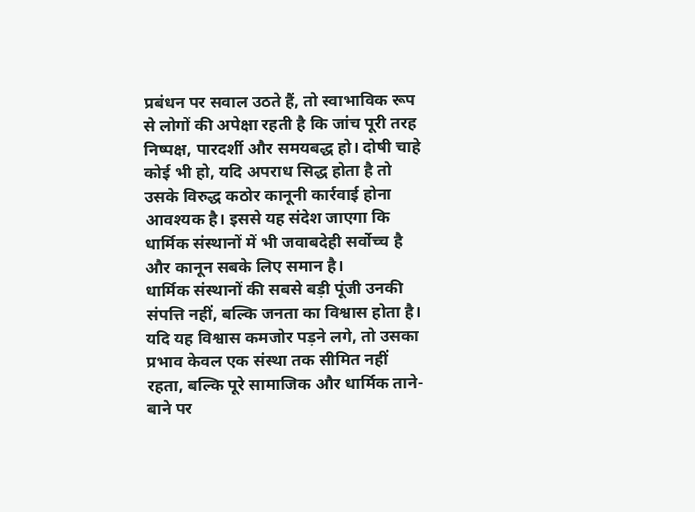प्रबंधन पर सवाल उठते हैं, तो स्वाभाविक रूप से लोगों की अपेक्षा रहती है कि जांच पूरी तरह निष्पक्ष, पारदर्शी और समयबद्ध हो। दोषी चाहे कोई भी हो, यदि अपराध सिद्ध होता है तो उसके विरुद्ध कठोर कानूनी कार्रवाई होना आवश्यक है। इससे यह संदेश जाएगा कि धार्मिक संस्थानों में भी जवाबदेही सर्वोच्च है और कानून सबके लिए समान है।
धार्मिक संस्थानों की सबसे बड़ी पूंजी उनकी संपत्ति नहीं, बल्कि जनता का विश्वास होता है। यदि यह विश्वास कमजोर पड़ने लगे, तो उसका प्रभाव केवल एक संस्था तक सीमित नहीं रहता, बल्कि पूरे सामाजिक और धार्मिक ताने-बाने पर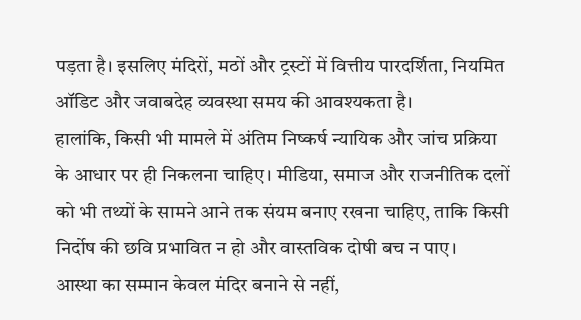पड़ता है। इसलिए मंदिरों, मठों और ट्रस्टों में वित्तीय पारदर्शिता, नियमित ऑडिट और जवाबदेह व्यवस्था समय की आवश्यकता है।
हालांकि, किसी भी मामले में अंतिम निष्कर्ष न्यायिक और जांच प्रक्रिया के आधार पर ही निकलना चाहिए। मीडिया, समाज और राजनीतिक दलों को भी तथ्यों के सामने आने तक संयम बनाए रखना चाहिए, ताकि किसी निर्दोष की छवि प्रभावित न हो और वास्तविक दोषी बच न पाए।
आस्था का सम्मान केवल मंदिर बनाने से नहीं,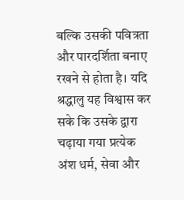बल्कि उसकी पवित्रता और पारदर्शिता बनाए रखने से होता है। यदि श्रद्धालु यह विश्वास कर सके कि उसके द्वारा चढ़ाया गया प्रत्येक अंश धर्म, सेवा और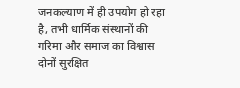जनकल्याण में ही उपयोग हो रहा है, तभी धार्मिक संस्थानों की गरिमा और समाज का विश्वास दोनों सुरक्षित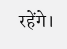रहेंगे।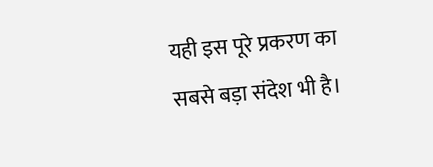यही इस पूरे प्रकरण का सबसे बड़ा संदेश भी है।